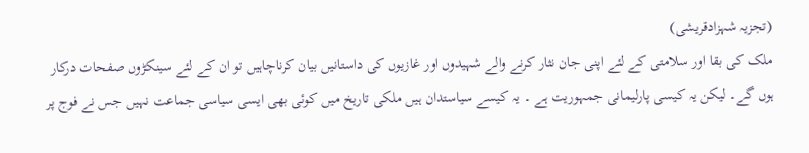(تجزیہ شہزادقریشی)
ملک کی بقا اور سلامتی کے لئے اپنی جان نثار کرنے والے شہیدوں اور غازیوں کی داستانیں بیان کرناچاہیں تو ان کے لئے سینکڑوں صفحات درکار ہوں گے۔ لیکن یہ کیسی پارلیمانی جمہوریت ہے ۔ یہ کیسے سیاستدان ہیں ملکی تاریخ میں کوئی بھی ایسی سیاسی جماعت نہیں جس نے فوج پر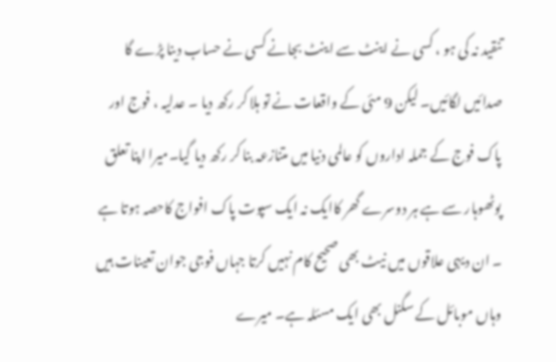تنقید نہ کی ہو ، کسی نے اینٹ سے اینٹ بجانے کسی نے حساب دینا پڑے گا صدائیں لگائیں۔ لیکن 9 مئی کے واقعات نے تو ہلا کر رکھ دیا ۔ عدلیہ ، فوج اور پاک فوج کے جملہ اداروں کو عالمی دنیا میں متنازعہ بنا کر رکھ دیا گیا۔میرا اپنا تعلق پوٹھوہار سے ہے ہر دوسرے گھر کاایک نہ ایک سپوت پاک افواج کاحصہ ہوتا ہے ۔ ان دیہی علاقوں میں نیٹ بھی صحیح کام نہیں کرتا جہاں فوجی جوان تعینات ہیں وہاں موبائل کے سگنل بھی ایک مسئلہ ہے۔ میرے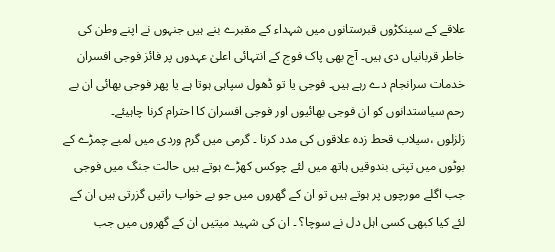علاقے کے سینکڑوں قبرستانوں میں شہداء کے مقبرے بنے ہیں جنہوں نے اپنے وطن کی خاطر قربانیاں دی ہیں۔ آج بھی پاک فوج کے انتہائی اعلیٰ عہدوں پر فائز فوجی افسران خدمات سرانجام دے رہے ہیں۔ فوجی یا تو ڈھول سپاہی ہوتا ہے یا پھر فوجی بھائی ان بے رحم سیاستدانوں کو ان فوجی بھائیوں اور فوجی افسران کا احترام کرنا چاہیئے۔
زلزلوں ،سیلاب قحط زدہ علاقوں کی مدد کرنا ۔ گرمی میں گرم وردی میں لمبے چمڑے کے بوٹوں میں تپتی بندوقیں ہاتھ میں لئے چوکس کھڑے ہوتے ہیں حالت جنگ میں فوجی جب اگلے مورچوں پر ہوتے ہیں تو ان کے گھروں میں جو بے خواب راتیں گزرتی ہیں ان کے لئے کیا کبھی کسی اہل دل نے سوچا؟ ۔ ان کی شہید میتیں ان کے گھروں میں جب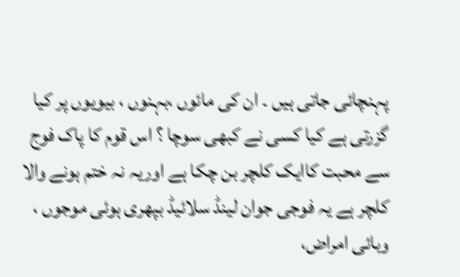پہنچائی جاتی ہیں ۔ ان کی مائوں ،بہنوں ، بیویوں پر کیا گزرتی ہے کیا کسی نے کبھی سوچا ؟ اس قوم کا پاک فوج سے محبت کاایک کلچر بن چکا ہے اوریہ نہ ختم ہونے والا کلچر ہے یہ فوجی جوان لینڈ سلائیڈ بپھری ہوئی موجوں ، وبائی امراض،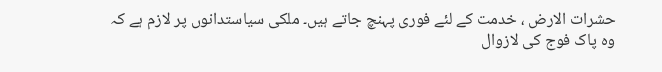حشرات الارض ، خدمت کے لئے فوری پہنچ جاتے ہیں۔ ملکی سیاستدانوں پر لازم ہے کہ وہ پاک فوج کی لازوال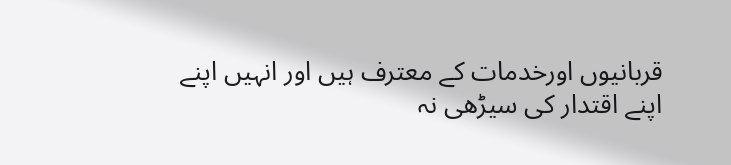قربانیوں اورخدمات کے معترف ہیں اور انہیں اپنے اپنے اقتدار کی سیڑھی نہ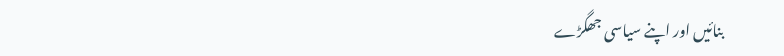بنائیں اور اپنے سیاسی جھگڑے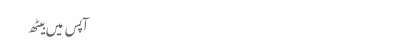آپس میں بیٹھ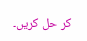کر حل کریں۔